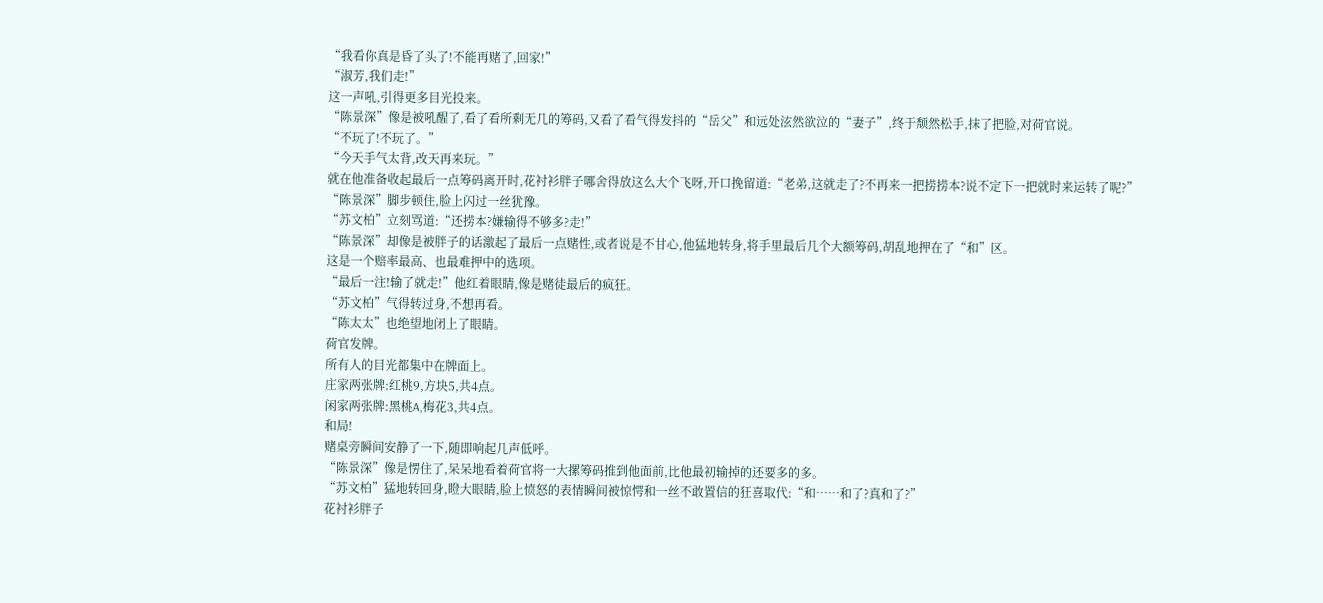“我看你真是昏了头了!不能再赌了,回家!”
“淑芳,我们走!”
这一声吼,引得更多目光投来。
“陈景深”像是被吼醒了,看了看所剩无几的筹码,又看了看气得发抖的“岳父”和远处泫然欲泣的“妻子”,终于颓然松手,抹了把脸,对荷官说。
“不玩了!不玩了。”
“今天手气太背,改天再来玩。”
就在他准备收起最后一点筹码离开时,花衬衫胖子哪舍得放这么大个飞呀,开口挽留道:“老弟,这就走了?不再来一把捞捞本?说不定下一把就时来运转了呢?”
“陈景深”脚步顿住,脸上闪过一丝犹豫。
“苏文柏”立刻骂道:“还捞本?嫌输得不够多?走!”
“陈景深”却像是被胖子的话激起了最后一点赌性,或者说是不甘心,他猛地转身,将手里最后几个大额筹码,胡乱地押在了“和”区。
这是一个赔率最高、也最难押中的选项。
“最后一注!输了就走!”他红着眼睛,像是赌徒最后的疯狂。
“苏文柏”气得转过身,不想再看。
“陈太太”也绝望地闭上了眼睛。
荷官发牌。
所有人的目光都集中在牌面上。
庄家两张牌:红桃9,方块5,共4点。
闲家两张牌:黑桃A,梅花3,共4点。
和局!
赌桌旁瞬间安静了一下,随即响起几声低呼。
“陈景深”像是愣住了,呆呆地看着荷官将一大摞筹码推到他面前,比他最初输掉的还要多的多。
“苏文柏”猛地转回身,瞪大眼睛,脸上愤怒的表情瞬间被惊愕和一丝不敢置信的狂喜取代:“和……和了?真和了?”
花衬衫胖子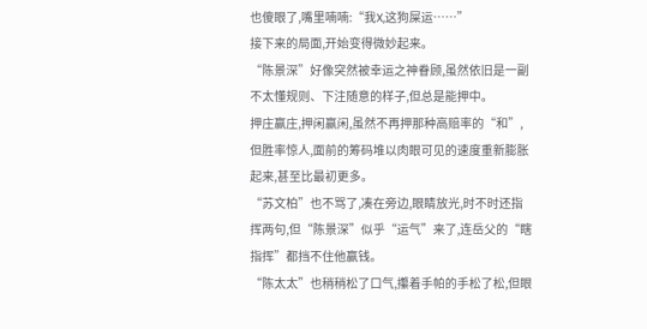也傻眼了,嘴里喃喃:“我X,这狗屎运……”
接下来的局面,开始变得微妙起来。
“陈景深”好像突然被幸运之神眷顾,虽然依旧是一副不太懂规则、下注随意的样子,但总是能押中。
押庄赢庄,押闲赢闲,虽然不再押那种高赔率的“和”,但胜率惊人,面前的筹码堆以肉眼可见的速度重新膨胀起来,甚至比最初更多。
“苏文柏”也不骂了,凑在旁边,眼睛放光,时不时还指挥两句,但“陈景深”似乎“运气”来了,连岳父的“瞎指挥”都挡不住他赢钱。
“陈太太”也稍稍松了口气,攥着手帕的手松了松,但眼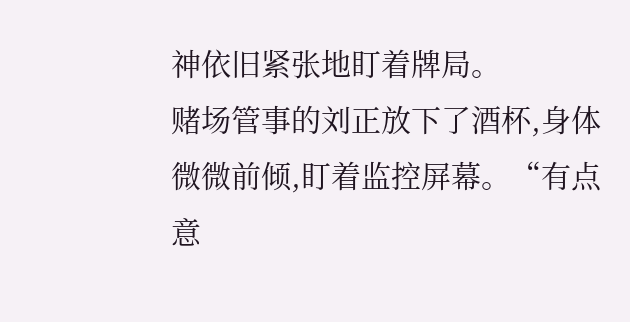神依旧紧张地盯着牌局。
赌场管事的刘正放下了酒杯,身体微微前倾,盯着监控屏幕。“有点意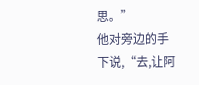思。”
他对旁边的手下说,“去,让阿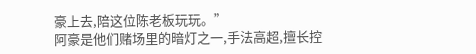豪上去,陪这位陈老板玩玩。”
阿豪是他们赌场里的暗灯之一,手法高超,擅长控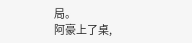局。
阿豪上了桌,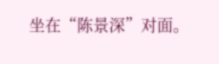坐在“陈景深”对面。